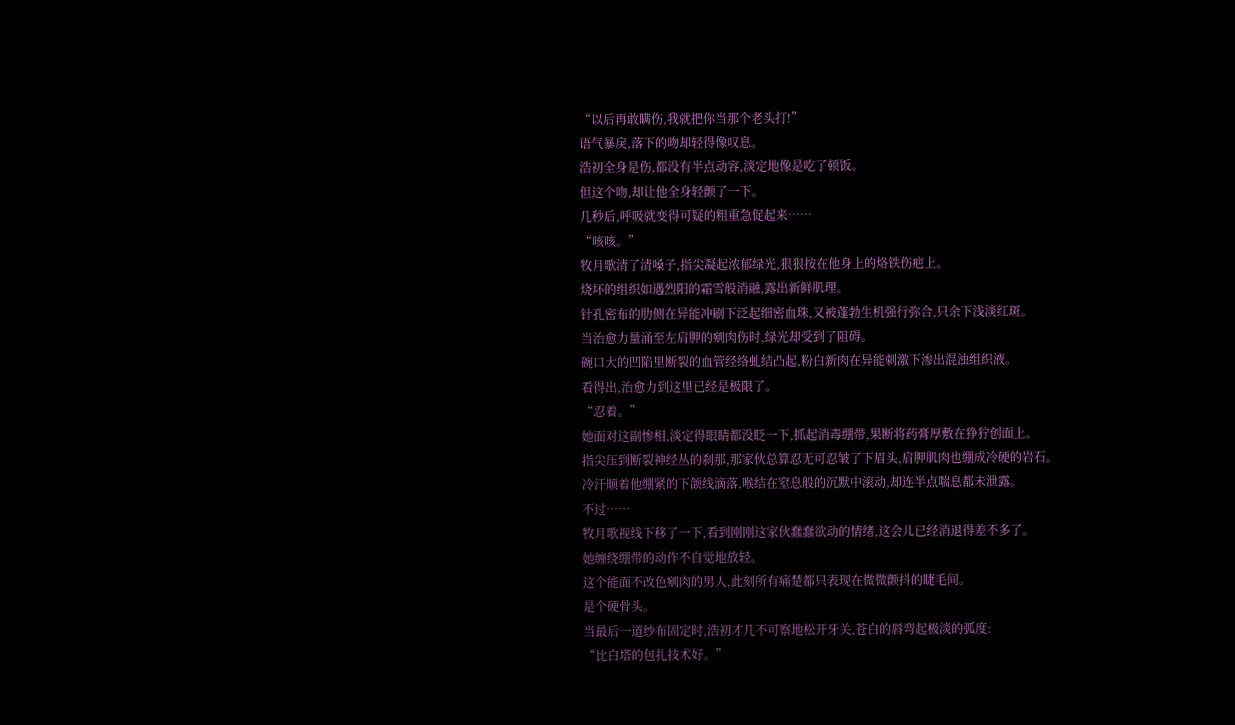“以后再敢瞒伤,我就把你当那个老头打!”
语气暴戾,落下的吻却轻得像叹息。
浩初全身是伤,都没有半点动容,淡定地像是吃了顿饭。
但这个吻,却让他全身轻颤了一下。
几秒后,呼吸就变得可疑的粗重急促起来……
“咳咳。”
牧月歌清了清嗓子,指尖凝起浓郁绿光,狠狠按在他身上的烙铁伤疤上。
烧坏的组织如遇烈阳的霜雪般消融,露出新鲜肌理。
针孔密布的肋侧在异能冲刷下泛起细密血珠,又被蓬勃生机强行弥合,只余下浅淡红斑。
当治愈力量涌至左肩胛的剜肉伤时,绿光却受到了阻碍。
碗口大的凹陷里断裂的血管经络虬结凸起,粉白新肉在异能刺激下渗出混浊组织液。
看得出,治愈力到这里已经是极限了。
“忍着。”
她面对这副惨相,淡定得眼睛都没眨一下,抓起消毒绷带,果断将药膏厚敷在狰狞创面上。
指尖压到断裂神经丛的刹那,那家伙总算忍无可忍皱了下眉头,肩胛肌肉也绷成冷硬的岩石。
冷汗顺着他绷紧的下颌线滴落,喉结在窒息般的沉默中滚动,却连半点喘息都未泄露。
不过……
牧月歌视线下移了一下,看到刚刚这家伙蠢蠢欲动的情绪,这会儿已经消退得差不多了。
她缠绕绷带的动作不自觉地放轻。
这个能面不改色剜肉的男人,此刻所有痛楚都只表现在微微颤抖的睫毛间。
是个硬骨头。
当最后一道纱布固定时,浩初才几不可察地松开牙关,苍白的唇弯起极淡的弧度:
“比白塔的包扎技术好。”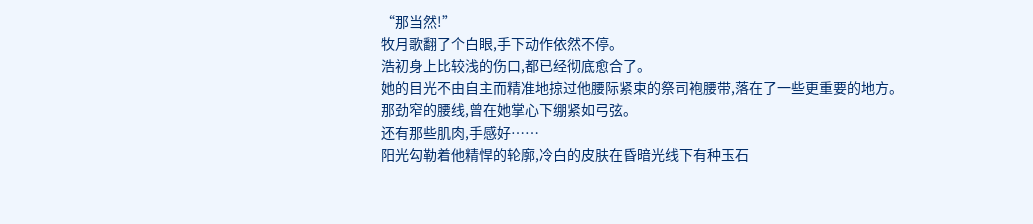“那当然!”
牧月歌翻了个白眼,手下动作依然不停。
浩初身上比较浅的伤口,都已经彻底愈合了。
她的目光不由自主而精准地掠过他腰际紧束的祭司袍腰带,落在了一些更重要的地方。
那劲窄的腰线,曾在她掌心下绷紧如弓弦。
还有那些肌肉,手感好……
阳光勾勒着他精悍的轮廓,冷白的皮肤在昏暗光线下有种玉石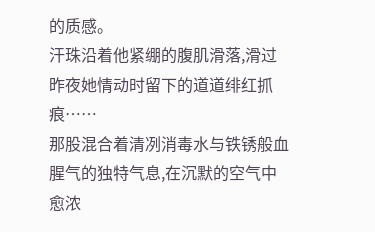的质感。
汗珠沿着他紧绷的腹肌滑落,滑过昨夜她情动时留下的道道绯红抓痕……
那股混合着清冽消毒水与铁锈般血腥气的独特气息,在沉默的空气中愈浓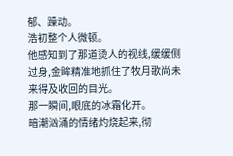郁、躁动。
浩初整个人微顿。
他感知到了那道烫人的视线,缓缓侧过身,金眸精准地抓住了牧月歌尚未来得及收回的目光。
那一瞬间,眼底的冰霜化开。
暗潮汹涌的情绪灼烧起来,彻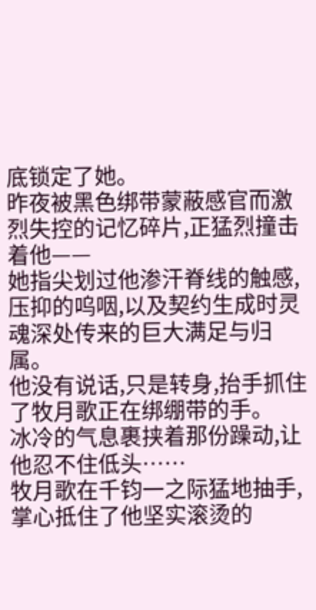底锁定了她。
昨夜被黑色绑带蒙蔽感官而激烈失控的记忆碎片,正猛烈撞击着他——
她指尖划过他渗汗脊线的触感,压抑的呜咽,以及契约生成时灵魂深处传来的巨大满足与归属。
他没有说话,只是转身,抬手抓住了牧月歌正在绑绷带的手。
冰冷的气息裹挟着那份躁动,让他忍不住低头……
牧月歌在千钧一之际猛地抽手,掌心抵住了他坚实滚烫的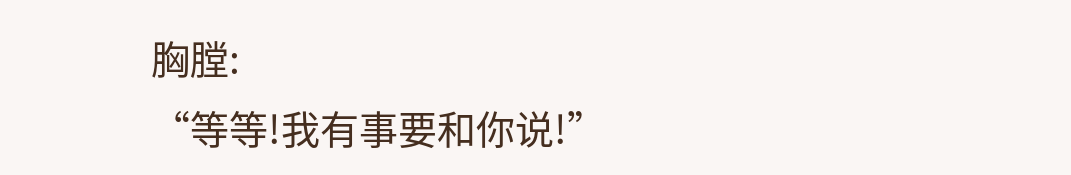胸膛:
“等等!我有事要和你说!”